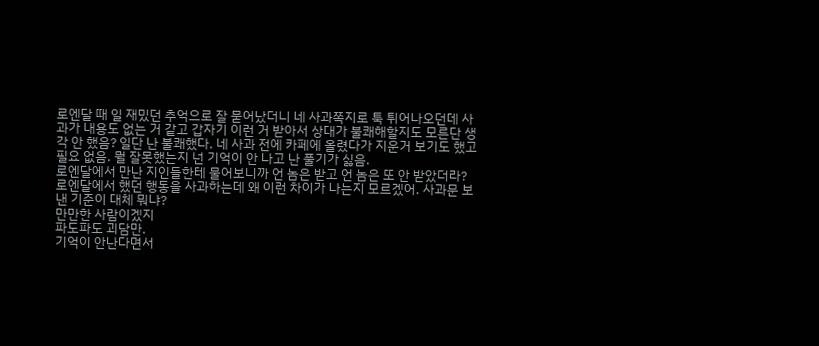로엔달 때 일 재밌던 추억으로 잘 묻어났더니 네 사과쪽지로 툭 튀어나오던데 사과가 내용도 없는 거 같고 갑자기 이런 거 받아서 상대가 불쾌해할지도 모른단 생각 안 했음? 일단 난 불쾌했다. 네 사과 전에 카페에 올렸다가 지운거 보기도 했고 필요 없음. 뭘 잘못했는지 넌 기억이 안 나고 난 풀기가 싫음.
로엔달에서 만난 지인들한테 물어보니까 언 놈은 받고 언 놈은 또 안 받았더라? 로엔달에서 했던 행동을 사과하는데 왜 이런 차이가 나는지 모르겠어. 사과문 보낸 기준이 대체 뭐냐?
만만한 사람이겠지
파도파도 괴담만.
기억이 안난다면서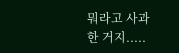뭐라고 사과한 거지.....